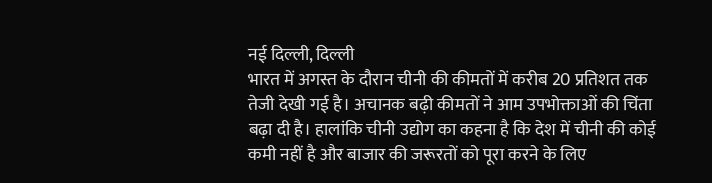नई दिल्ली, दिल्ली
भारत में अगस्त के दौरान चीनी की कीमतों में करीब 20 प्रतिशत तक तेजी देखी गई है। अचानक बढ़ी कीमतों ने आम उपभोक्ताओं की चिंता बढ़ा दी है। हालांकि चीनी उद्योग का कहना है कि देश में चीनी की कोई कमी नहीं है और बाजार की जरूरतों को पूरा करने के लिए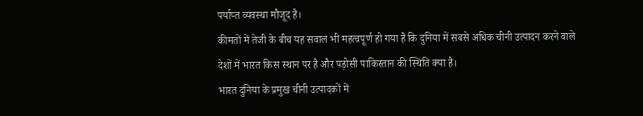पर्याप्त व्यवस्था मौजूद है।
कीमतों में तेजी के बीच यह सवाल भी महत्वपूर्ण हो गया है कि दुनिया में सबसे अधिक चीनी उत्पादन करने वाले देशों में भारत किस स्थान पर है और पड़ोसी पाकिस्तान की स्थिति क्या है।
भारत दुनिया के प्रमुख चीनी उत्पादकों में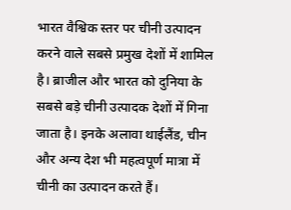भारत वैश्विक स्तर पर चीनी उत्पादन करने वाले सबसे प्रमुख देशों में शामिल है। ब्राजील और भारत को दुनिया के सबसे बड़े चीनी उत्पादक देशों में गिना जाता है। इनके अलावा थाईलैंड, चीन और अन्य देश भी महत्वपूर्ण मात्रा में चीनी का उत्पादन करते हैं।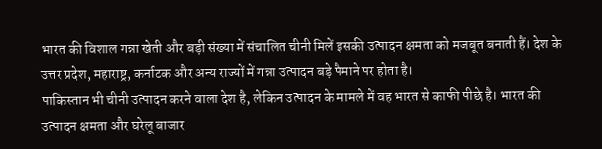भारत की विशाल गन्ना खेती और बड़ी संख्या में संचालित चीनी मिलें इसकी उत्पादन क्षमता को मजबूत बनाती हैं। देश के उत्तर प्रदेश, महाराष्ट्र, कर्नाटक और अन्य राज्यों में गन्ना उत्पादन बड़े पैमाने पर होता है।
पाकिस्तान भी चीनी उत्पादन करने वाला देश है, लेकिन उत्पादन के मामले में वह भारत से काफी पीछे है। भारत की उत्पादन क्षमता और घरेलू बाजार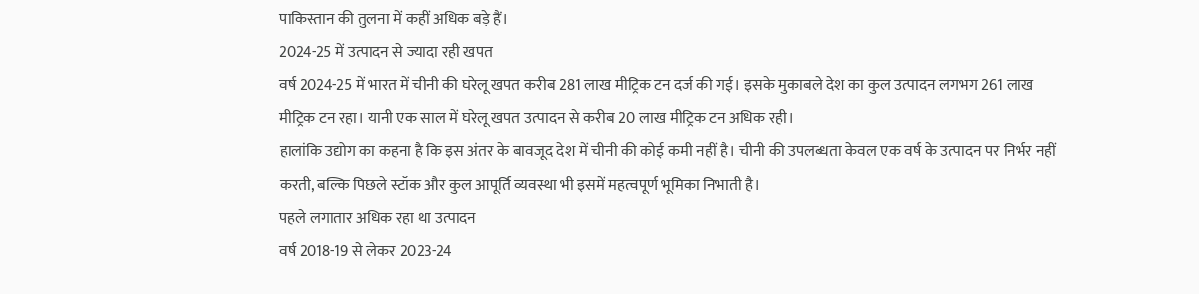पाकिस्तान की तुलना में कहीं अधिक बड़े हैं।
2024-25 में उत्पादन से ज्यादा रही खपत
वर्ष 2024-25 में भारत में चीनी की घरेलू खपत करीब 281 लाख मीट्रिक टन दर्ज की गई। इसके मुकाबले देश का कुल उत्पादन लगभग 261 लाख मीट्रिक टन रहा। यानी एक साल में घरेलू खपत उत्पादन से करीब 20 लाख मीट्रिक टन अधिक रही।
हालांकि उद्योग का कहना है कि इस अंतर के बावजूद देश में चीनी की कोई कमी नहीं है। चीनी की उपलब्धता केवल एक वर्ष के उत्पादन पर निर्भर नहीं करती, बल्कि पिछले स्टॉक और कुल आपूर्ति व्यवस्था भी इसमें महत्वपूर्ण भूमिका निभाती है।
पहले लगातार अधिक रहा था उत्पादन
वर्ष 2018-19 से लेकर 2023-24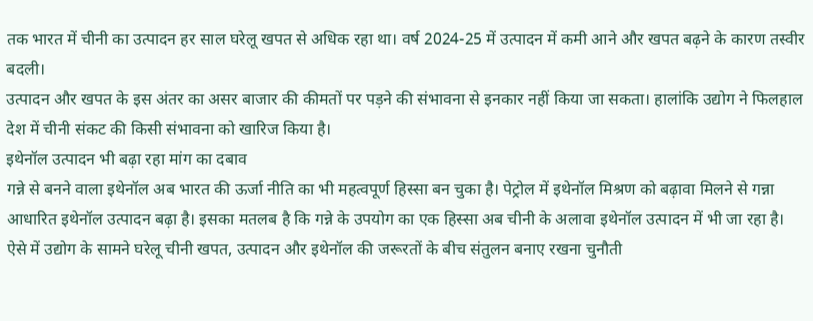तक भारत में चीनी का उत्पादन हर साल घरेलू खपत से अधिक रहा था। वर्ष 2024-25 में उत्पादन में कमी आने और खपत बढ़ने के कारण तस्वीर बदली।
उत्पादन और खपत के इस अंतर का असर बाजार की कीमतों पर पड़ने की संभावना से इनकार नहीं किया जा सकता। हालांकि उद्योग ने फिलहाल देश में चीनी संकट की किसी संभावना को खारिज किया है।
इथेनॉल उत्पादन भी बढ़ा रहा मांग का दबाव
गन्ने से बनने वाला इथेनॉल अब भारत की ऊर्जा नीति का भी महत्वपूर्ण हिस्सा बन चुका है। पेट्रोल में इथेनॉल मिश्रण को बढ़ावा मिलने से गन्ना आधारित इथेनॉल उत्पादन बढ़ा है। इसका मतलब है कि गन्ने के उपयोग का एक हिस्सा अब चीनी के अलावा इथेनॉल उत्पादन में भी जा रहा है।
ऐसे में उद्योग के सामने घरेलू चीनी खपत, उत्पादन और इथेनॉल की जरूरतों के बीच संतुलन बनाए रखना चुनौती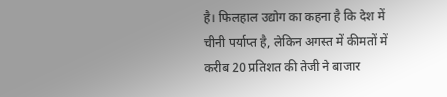है। फिलहाल उद्योग का कहना है कि देश में चीनी पर्याप्त है, लेकिन अगस्त में कीमतों में करीब 20 प्रतिशत की तेजी ने बाजार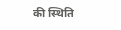की स्थिति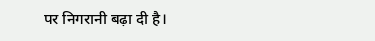पर निगरानी बढ़ा दी है।